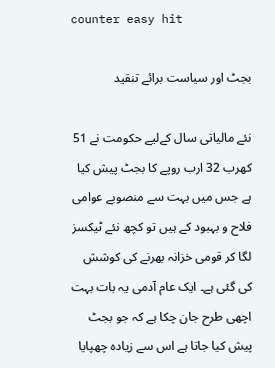counter easy hit

بجٹ اور سیاست برائے تنقید

نئے مالیاتی سال کےلیے حکومت نے 51 کھرب 32 ارب روپے کا بجٹ پیش کیا ہے جس میں بہت سے منصوبے عوامی فلاح و بہبود کے ہیں تو کچھ نئے ٹیکسز لگا کر قومی خزانہ بھرنے کی کوشش کی گئی ہے۔ ایک عام آدمی یہ بات بہت اچھی طرح جان چکا ہے کہ جو بجٹ پیش کیا جاتا ہے اس سے زیادہ چھپایا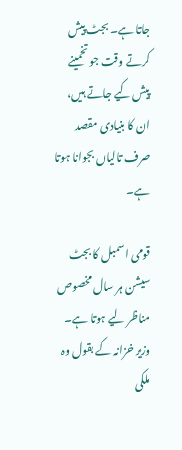جاتا ہے۔ بجٹ پیش کرتے وقت جو تخمینے پیش کیے جاتے ہیں، ان کا بنیادی مقصد صرف تالیاں بجوانا ہوتا ہے۔

قومی اسمبل کا بجٹ سیشن ہر سال مخصوص مناظر لیے ہوتا ہے۔ وزیر خزانہ کے بقول وہ ملکی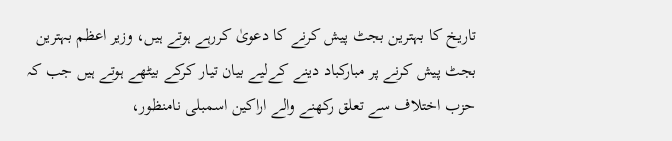تاریخ کا بہترین بجٹ پیش کرنے کا دعویٰ کررہے ہوتے ہیں، وزیر اعظم بہترین بجٹ پیش کرنے پر مبارکباد دینے کےلیے بیان تیار کرکے بیٹھے ہوتے ہیں جب کہ حزب اختلاف سے تعلق رکھنے والے اراکین اسمبلی نامنظور،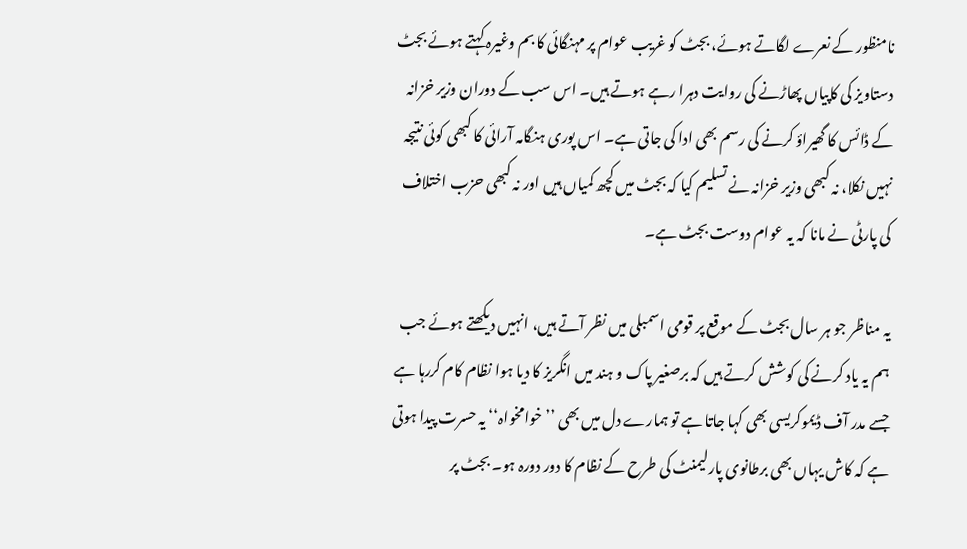نامنظور کے نعرے لگاتے ہوئے، بجٹ کو غریب عوام پر مہنگائی کا بم وغیرہ کہتے ہوئے بجٹ دستاویز کی کاپیاں پھاڑنے کی روایت دہرا رہے ہوتے ہیں۔ اس سب کے دوران وزیر خزانہ کے ڈائس کا گھیراؤ کرنے کی رسم بھی ادا کی جاتی ہے۔ اس پوری ہنگامہ آرائی کا کبھی کوئی نتیجہ نہیں نکلا، نہ کبھی وزیر خزانہ نے تسلیم کیا کہ بجٹ میں کچھ کمیاں ہیں اور نہ کبھی حزب اختلاف کی پارٹی نے مانا کہ یہ عوام دوست بجٹ ہے۔

یہ مناظر جو ہر سال بجٹ کے موقع پر قومی اسمبلی میں نظر آتے ہیں، انہیں دیکھتے ہوئے جب ہم یہ یاد کرنے کی کوشش کرتے ہیں کہ برصغیر پاک و ہند میں انگریز کا دیا ہوا نظام کام کررہا ہے جسے مدر آف ڈیموکریسی بھی کہا جاتا ہے تو ہمارے دل میں بھی ’’خوامخواہ‘‘ یہ حسرت پیدا ہوتی ہے کہ کاش یہاں بھی برطانوی پارلیمنٹ کی طرح کے نظام کا دور دورہ ہو۔ بجٹ پر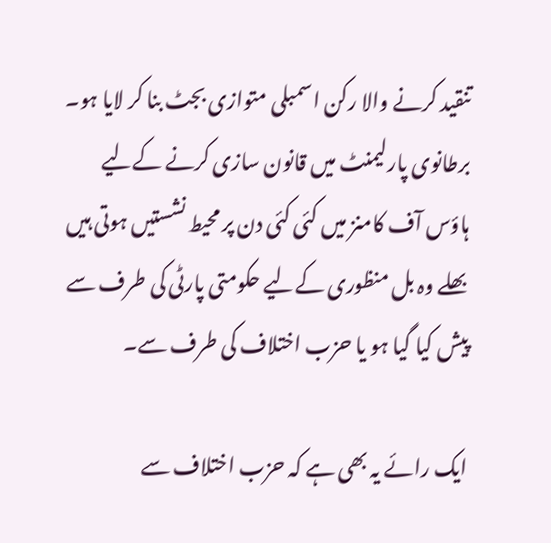تنقید کرنے والا رکن اسمبلی متوازی بجٹ بنا کر لایا ہو۔ برطانوی پارلیمنٹ میں قانون سازی کرنے کےلیے ہاؤس آف کامنز میں کئی کئی دن پر محیط نشستیں ہوتی ہیں بھلے وہ بل منظوری کےلیے حکومتی پارٹی کی طرف سے پیش کیا گیا ہو یا حزب اختلاف کی طرف سے۔

ایک رائے یہ بھی ہے کہ حزب اختلاف سے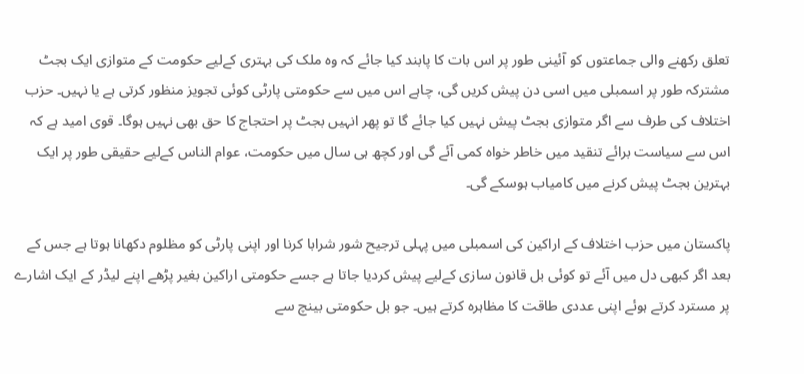تعلق رکھنے والی جماعتوں کو آئینی طور پر اس بات کا پابند کیا جائے کہ وہ ملک کی بہتری کےلیے حکومت کے متوازی ایک بجٹ مشترکہ طور پر اسمبلی میں اسی دن پیش کریں گی، چاہے اس میں سے حکومتی پارٹی کوئی تجویز منظور کرتی ہے یا نہیں۔ حزب اختلاف کی طرف سے اگر متوازی بجٹ پیش نہیں کیا جائے گا تو پھر انہیں بجٹ پر احتجاج کا حق بھی نہیں ہوگا۔ قوی امید ہے کہ اس سے سیاست برائے تنقید میں خاطر خواہ کمی آئے گی اور کچھ ہی سال میں حکومت، عوام الناس کےلیے حقیقی طور پر ایک بہترین بجٹ پیش کرنے میں کامیاب ہوسکے گی۔

پاکستان میں حزب اختلاف کے اراکین کی اسمبلی میں پہلی ترجیح شور شرابا کرنا اور اپنی پارٹی کو مظلوم دکھانا ہوتا ہے جس کے بعد اگر کبھی دل میں آئے تو کوئی بل قانون سازی کےلیے پیش کردیا جاتا ہے جسے حکومتی اراکین بغیر پڑھے اپنے لیڈر کے ایک اشارے پر مسترد کرتے ہوئے اپنی عددی طاقت کا مظاہرہ کرتے ہیں۔ جو بل حکومتی بینچ سے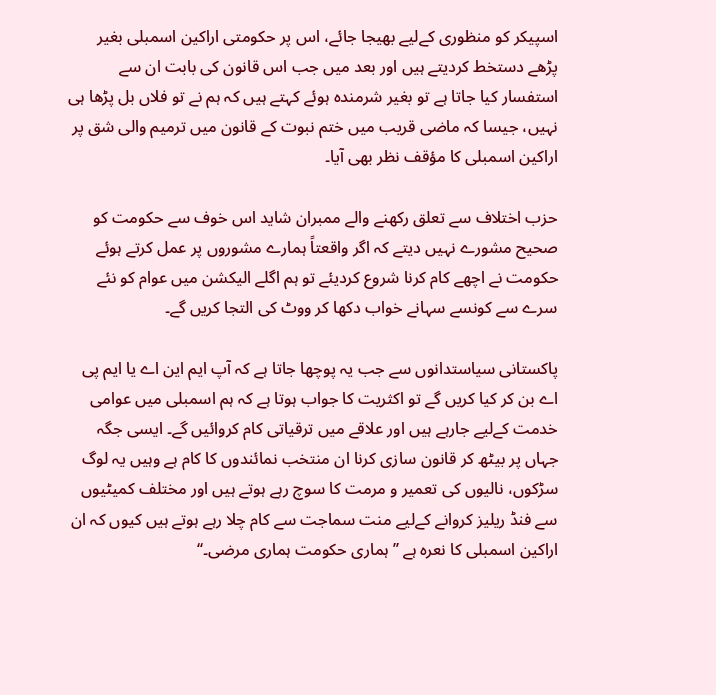اسپیکر کو منظوری کےلیے بھیجا جائے، اس پر حکومتی اراکین اسمبلی بغیر پڑھے دستخط کردیتے ہیں اور بعد میں جب اس قانون کی بابت ان سے استفسار کیا جاتا ہے تو بغیر شرمندہ ہوئے کہتے ہیں کہ ہم نے تو فلاں بل پڑھا ہی نہیں، جیسا کہ ماضی قریب میں ختم نبوت کے قانون میں ترمیم والی شق پر اراکین اسمبلی کا مؤقف نظر بھی آیا۔

حزب اختلاف سے تعلق رکھنے والے ممبران شاید اس خوف سے حکومت کو صحیح مشورے نہیں دیتے کہ اگر واقعتاً ہمارے مشوروں پر عمل کرتے ہوئے حکومت نے اچھے کام کرنا شروع کردیئے تو ہم اگلے الیکشن میں عوام کو نئے سرے سے کونسے سہانے خواب دکھا کر ووٹ کی التجا کریں گے۔

پاکستانی سیاستدانوں سے جب یہ پوچھا جاتا ہے کہ آپ ایم این اے یا ایم پی اے بن کر کیا کریں گے تو اکثریت کا جواب ہوتا ہے کہ ہم اسمبلی میں عوامی خدمت کےلیے جارہے ہیں اور علاقے میں ترقیاتی کام کروائیں گے۔ ایسی جگہ جہاں پر بیٹھ کر قانون سازی کرنا ان منتخب نمائندوں کا کام ہے وہیں یہ لوگ سڑکوں، نالیوں کی تعمیر و مرمت کا سوچ رہے ہوتے ہیں اور مختلف کمیٹیوں سے فنڈ ریلیز کروانے کےلیے منت سماجت سے کام چلا رہے ہوتے ہیں کیوں کہ ان اراکین اسمبلی کا نعرہ ہے ’’ہماری حکومت ہماری مرضی۔‘‘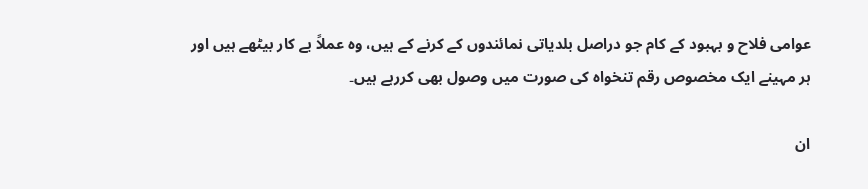عوامی فلاح و بہبود کے کام جو دراصل بلدیاتی نمائندوں کے کرنے کے ہیں، وہ عملاً بے کار بیٹھے ہیں اور ہر مہینے ایک مخصوص رقم تنخواہ کی صورت میں وصول بھی کررہے ہیں۔

ان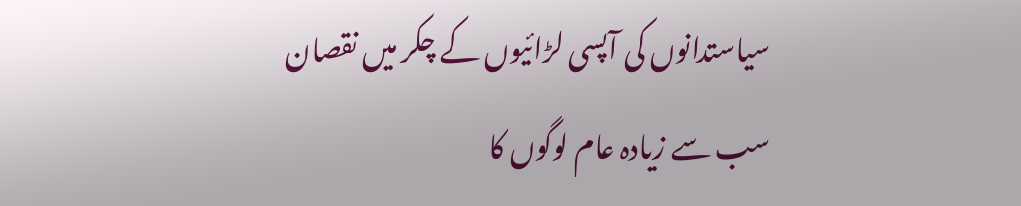سیاستدانوں کی آپسی لڑائیوں کے چکر میں نقصان سب سے زیادہ عام لوگوں کا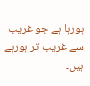ہورہا ہے جو غریب سے غریب تر ہورہے ہیں۔